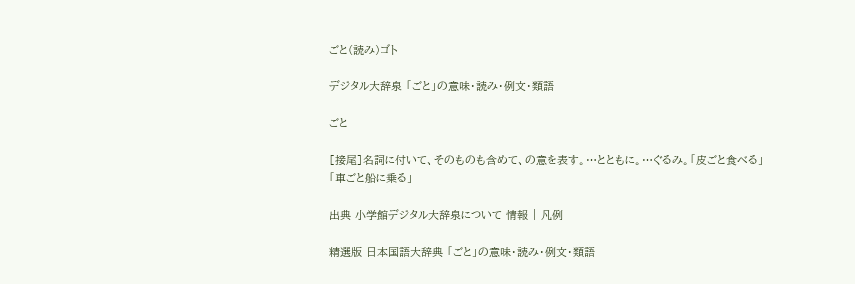ごと(読み)ゴト

デジタル大辞泉 「ごと」の意味・読み・例文・類語

ごと

[接尾]名詞に付いて、そのものも含めて、の意を表す。…とともに。…ぐるみ。「皮ごと食べる」「車ごと船に乗る」

出典 小学館デジタル大辞泉について 情報 | 凡例

精選版 日本国語大辞典 「ごと」の意味・読み・例文・類語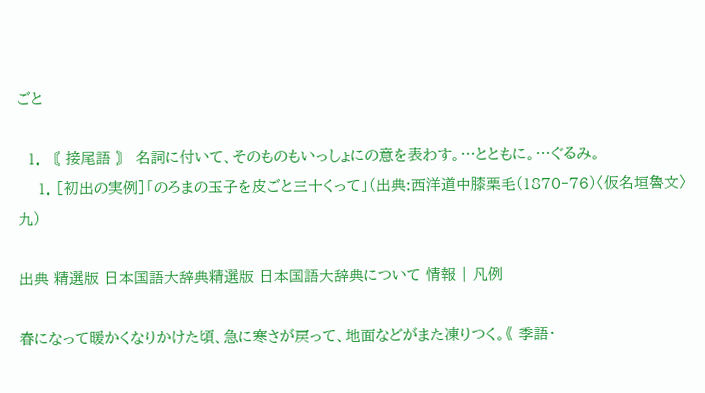ごと

  1. 〘 接尾語 〙 名詞に付いて、そのものもいっしょにの意を表わす。…とともに。…ぐるみ。
    1. [初出の実例]「のろまの玉子を皮ごと三十くって」(出典:西洋道中膝栗毛(1870‐76)〈仮名垣魯文〉九)

出典 精選版 日本国語大辞典精選版 日本国語大辞典について 情報 | 凡例

春になって暖かくなりかけた頃、急に寒さが戻って、地面などがまた凍りつく。《 季語・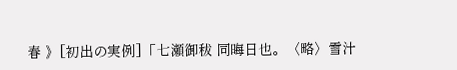春 》[初出の実例]「七瀬御秡 同晦日也。〈略〉雪汁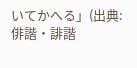いてかへる」(出典:俳諧・誹諧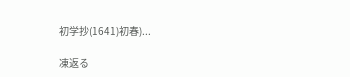初学抄(1641)初春)...

凍返る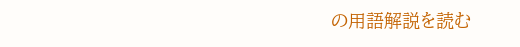の用語解説を読む